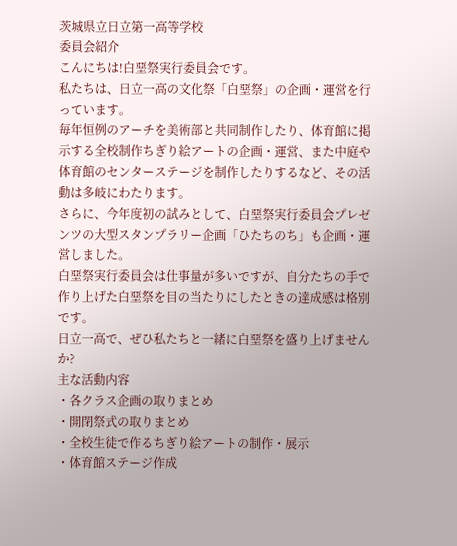茨城県立日立第一高等学校
委員会紹介
こんにちは!白堊祭実行委員会です。
私たちは、日立一高の文化祭「白堊祭」の企画・運営を行っています。
毎年恒例のアーチを美術部と共同制作したり、体育館に掲示する全校制作ちぎり絵アートの企画・運営、また中庭や体育館のセンターステージを制作したりするなど、その活動は多岐にわたります。
さらに、今年度初の試みとして、白堊祭実行委員会プレゼンツの大型スタンプラリー企画「ひたちのち」も企画・運営しました。
白堊祭実行委員会は仕事量が多いですが、自分たちの手で作り上げた白堊祭を目の当たりにしたときの達成感は格別です。
日立一高で、ぜひ私たちと一緒に白堊祭を盛り上げませんか?
主な活動内容
・各クラス企画の取りまとめ
・開閉祭式の取りまとめ
・全校生徒で作るちぎり絵アートの制作・展示
・体育館ステージ作成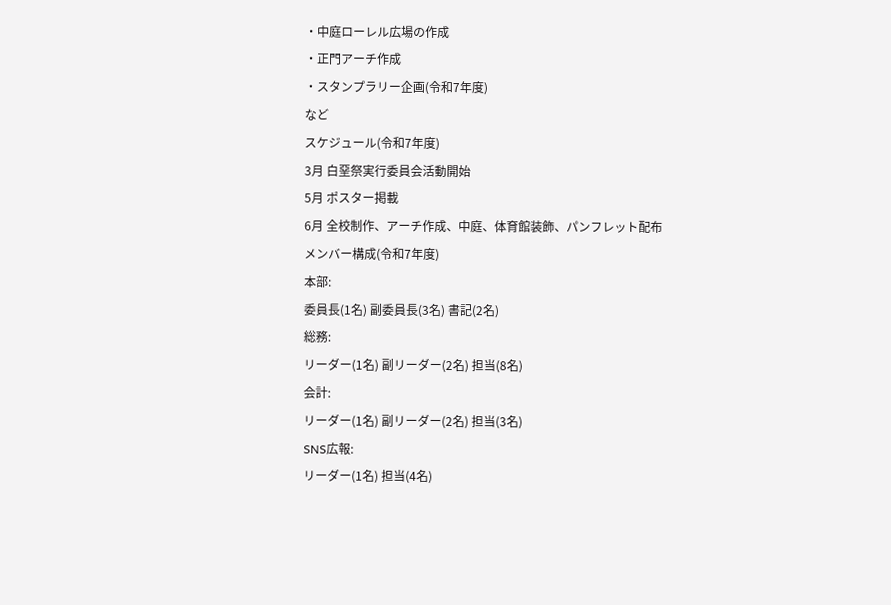・中庭ローレル広場の作成
・正門アーチ作成
・スタンプラリー企画(令和7年度)
など
スケジュール(令和7年度)
3月 白堊祭実行委員会活動開始
5月 ポスター掲載
6月 全校制作、アーチ作成、中庭、体育館装飾、パンフレット配布
メンバー構成(令和7年度)
本部:
委員長(1名) 副委員長(3名) 書記(2名)
総務:
リーダー(1名) 副リーダー(2名) 担当(8名)
会計:
リーダー(1名) 副リーダー(2名) 担当(3名)
SNS広報:
リーダー(1名) 担当(4名)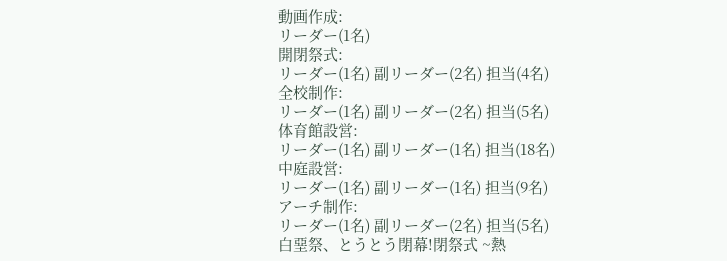動画作成:
リーダー(1名)
開閉祭式:
リーダー(1名) 副リーダー(2名) 担当(4名)
全校制作:
リーダー(1名) 副リーダー(2名) 担当(5名)
体育館設営:
リーダー(1名) 副リーダー(1名) 担当(18名)
中庭設営:
リーダー(1名) 副リーダー(1名) 担当(9名)
アーチ制作:
リーダー(1名) 副リーダー(2名) 担当(5名)
白堊祭、とうとう閉幕!閉祭式 ~熱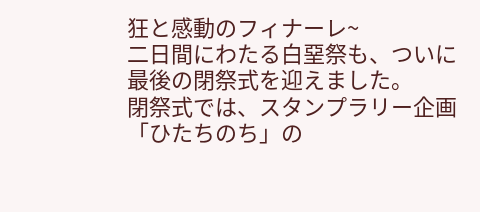狂と感動のフィナーレ~
二日間にわたる白堊祭も、ついに最後の閉祭式を迎えました。
閉祭式では、スタンプラリー企画「ひたちのち」の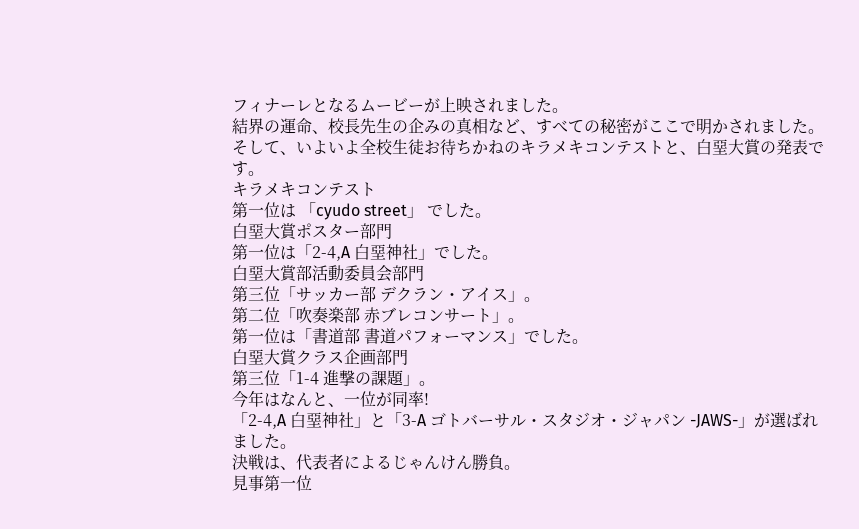フィナーレとなるムービーが上映されました。
結界の運命、校長先生の企みの真相など、すべての秘密がここで明かされました。
そして、いよいよ全校生徒お待ちかねのキラメキコンテストと、白堊大賞の発表です。
キラメキコンテスト
第一位は 「cyudo street」 でした。
白堊大賞ポスター部門
第一位は「2-4,A 白堊神社」でした。
白堊大賞部活動委員会部門
第三位「サッカー部 デクラン・アイス」。
第二位「吹奏楽部 赤ブレコンサート」。
第一位は「書道部 書道パフォーマンス」でした。
白堊大賞クラス企画部門
第三位「1-4 進撃の課題」。
今年はなんと、一位が同率!
「2-4,A 白堊神社」と「3-A ゴトバーサル・スタジオ・ジャパン -JAWS-」が選ばれました。
決戦は、代表者によるじゃんけん勝負。
見事第一位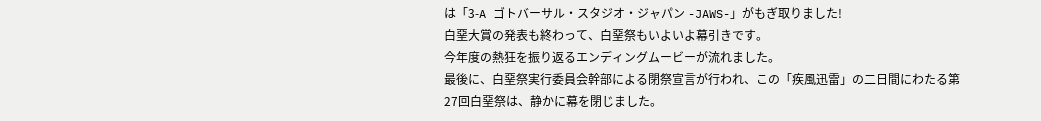は「3-A ゴトバーサル・スタジオ・ジャパン -JAWS-」がもぎ取りました!
白堊大賞の発表も終わって、白堊祭もいよいよ幕引きです。
今年度の熱狂を振り返るエンディングムービーが流れました。
最後に、白堊祭実行委員会幹部による閉祭宣言が行われ、この「疾風迅雷」の二日間にわたる第27回白堊祭は、静かに幕を閉じました。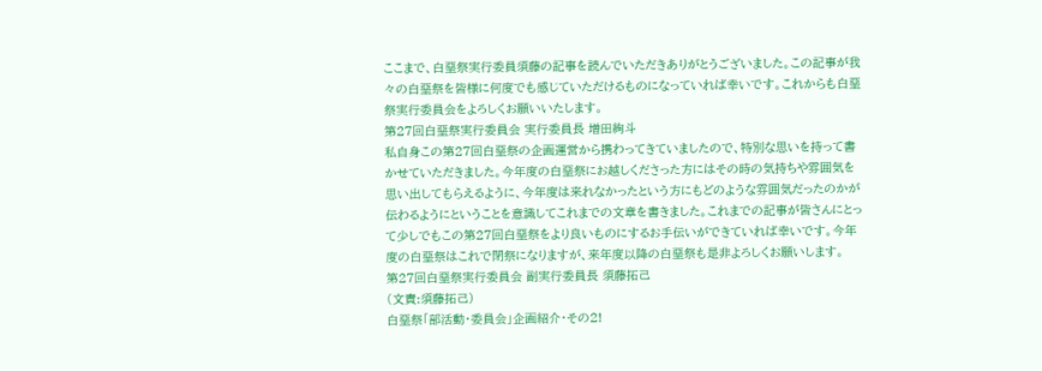ここまで、白堊祭実行委員須藤の記事を読んでいただきありがとうございました。この記事が我々の白堊祭を皆様に何度でも感じていただけるものになっていれば幸いです。これからも白堊祭実行委員会をよろしくお願いいたします。
第27回白堊祭実行委員会 実行委員長 増田絢斗
私自身この第27回白堊祭の企画運営から携わってきていましたので、特別な思いを持って書かせていただきました。今年度の白堊祭にお越しくださった方にはその時の気持ちや雰囲気を思い出してもらえるように、今年度は来れなかったという方にもどのような雰囲気だったのかが伝わるようにということを意識してこれまでの文章を書きました。これまでの記事が皆さんにとって少しでもこの第27回白堊祭をより良いものにするお手伝いができていれば幸いです。今年度の白堊祭はこれで閉祭になりますが、来年度以降の白堊祭も是非よろしくお願いします。
第27回白堊祭実行委員会 副実行委員長 須藤拓己
(文責:須藤拓己)
白堊祭「部活動・委員会」企画紹介・その2!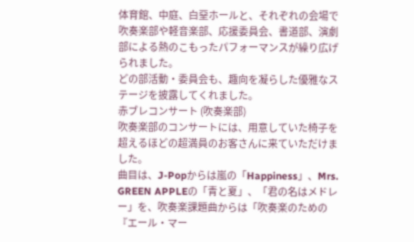体育館、中庭、白堊ホールと、それぞれの会場で吹奏楽部や軽音楽部、応援委員会、書道部、演劇部による熱のこもったパフォーマンスが繰り広げられました。
どの部活動・委員会も、趣向を凝らした優雅なステージを披露してくれました。
赤ブレコンサート (吹奏楽部)
吹奏楽部のコンサートには、用意していた椅子を超えるほどの超満員のお客さんに来ていただけました。
曲目は、J-Popからは嵐の「Happiness」、Mrs. GREEN APPLEの「青と夏」、「君の名はメドレー」を、吹奏楽課題曲からは「吹奏楽のための『エール・マー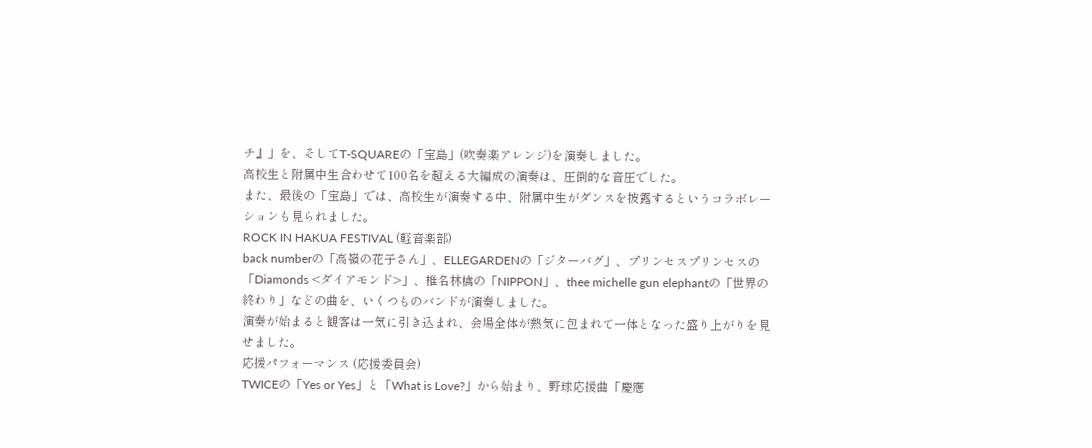チ』」を、そしてT-SQUAREの「宝島」(吹奏楽アレンジ)を演奏しました。
高校生と附属中生合わせて100名を超える大編成の演奏は、圧倒的な音圧でした。
また、最後の「宝島」では、高校生が演奏する中、附属中生がダンスを披露するというコラボレーションも見られました。
ROCK IN HAKUA FESTIVAL (軽音楽部)
back numberの「高嶺の花子さん」、ELLEGARDENの「ジターバグ」、プリンセスプリンセスの「Diamonds <ダイアモンド>」、椎名林檎の「NIPPON」、thee michelle gun elephantの「世界の終わり」などの曲を、いくつものバンドが演奏しました。
演奏が始まると観客は一気に引き込まれ、会場全体が熱気に包まれて一体となった盛り上がりを見せました。
応援パフォーマンス (応援委員会)
TWICEの「Yes or Yes」と「What is Love?」から始まり、野球応援曲「慶應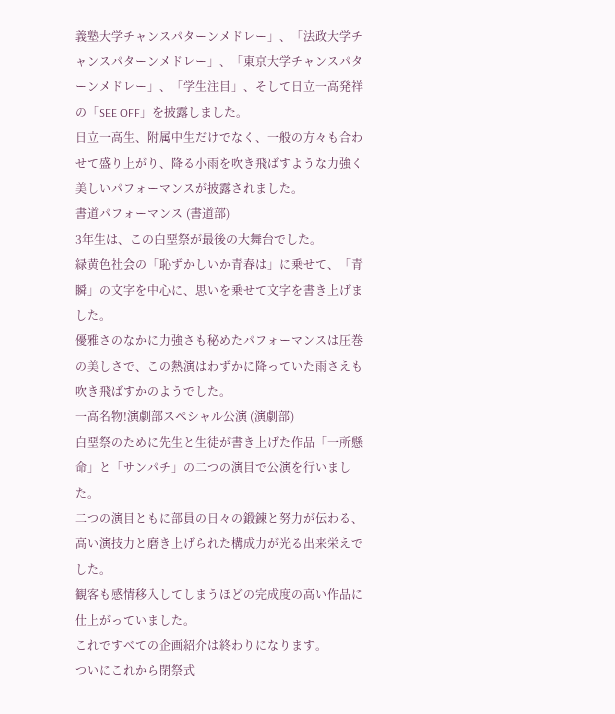義塾大学チャンスパターンメドレー」、「法政大学チャンスパターンメドレー」、「東京大学チャンスパターンメドレー」、「学生注目」、そして日立一高発祥の「SEE OFF」を披露しました。
日立一高生、附属中生だけでなく、一般の方々も合わせて盛り上がり、降る小雨を吹き飛ばすような力強く美しいパフォーマンスが披露されました。
書道パフォーマンス (書道部)
3年生は、この白堊祭が最後の大舞台でした。
緑黄色社会の「恥ずかしいか青春は」に乗せて、「青瞬」の文字を中心に、思いを乗せて文字を書き上げました。
優雅さのなかに力強さも秘めたパフォーマンスは圧巻の美しさで、この熱演はわずかに降っていた雨さえも吹き飛ばすかのようでした。
一高名物!演劇部スペシャル公演 (演劇部)
白堊祭のために先生と生徒が書き上げた作品「一所懸命」と「サンパチ」の二つの演目で公演を行いました。
二つの演目ともに部員の日々の鍛錬と努力が伝わる、高い演技力と磨き上げられた構成力が光る出来栄えでした。
観客も感情移入してしまうほどの完成度の高い作品に仕上がっていました。
これですべての企画紹介は終わりになります。
ついにこれから閉祭式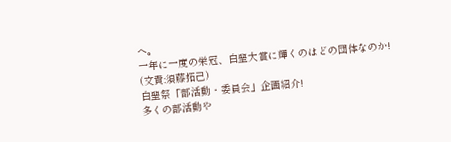へ。
一年に一度の栄冠、白堊大賞に輝くのはどの団体なのか!
(文責:須藤拓己)
白堊祭「部活動・委員会」企画紹介!
多くの部活動や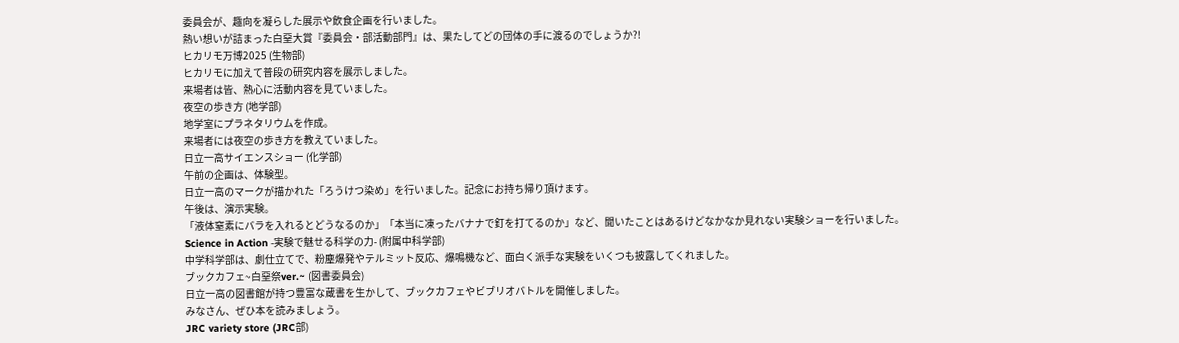委員会が、趣向を凝らした展示や飲食企画を行いました。
熱い想いが詰まった白堊大賞『委員会・部活動部門』は、果たしてどの団体の手に渡るのでしょうか?!
ヒカリモ万博2025 (生物部)
ヒカリモに加えて普段の研究内容を展示しました。
来場者は皆、熱心に活動内容を見ていました。
夜空の歩き方 (地学部)
地学室にプラネタリウムを作成。
来場者には夜空の歩き方を教えていました。
日立一高サイエンスショー (化学部)
午前の企画は、体験型。
日立一高のマークが描かれた「ろうけつ染め」を行いました。記念にお持ち帰り頂けます。
午後は、演示実験。
「液体窒素にバラを入れるとどうなるのか」「本当に凍ったバナナで釘を打てるのか」など、聞いたことはあるけどなかなか見れない実験ショーを行いました。
Science in Action -実験で魅せる科学の力- (附属中科学部)
中学科学部は、劇仕立てで、粉塵爆発やテルミット反応、爆鳴機など、面白く派手な実験をいくつも披露してくれました。
ブックカフェ~白堊祭ver.~ (図書委員会)
日立一高の図書館が持つ豊富な蔵書を生かして、ブックカフェやビブリオバトルを開催しました。
みなさん、ぜひ本を読みましょう。
JRC variety store (JRC部)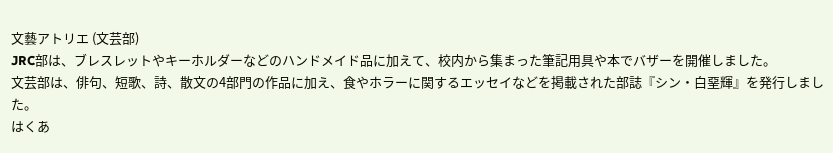文藝アトリエ (文芸部)
JRC部は、ブレスレットやキーホルダーなどのハンドメイド品に加えて、校内から集まった筆記用具や本でバザーを開催しました。
文芸部は、俳句、短歌、詩、散文の4部門の作品に加え、食やホラーに関するエッセイなどを掲載された部誌『シン・白堊輝』を発行しました。
はくあ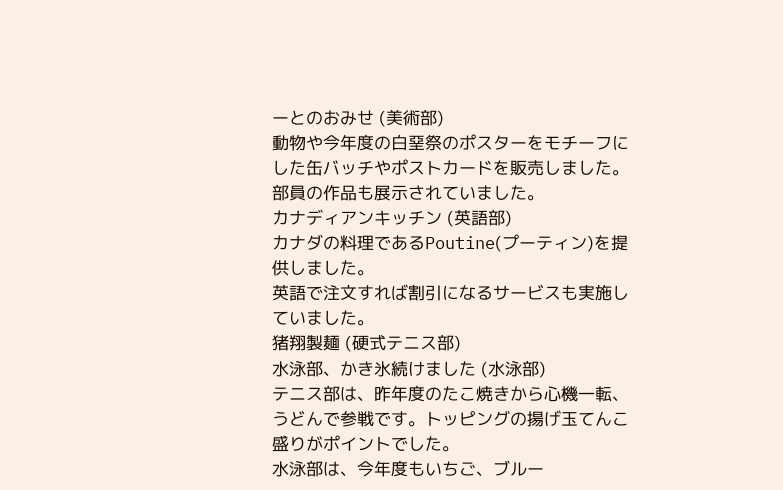ーとのおみせ (美術部)
動物や今年度の白堊祭のポスターをモチーフにした缶バッチやポストカードを販売しました。
部員の作品も展示されていました。
カナディアンキッチン (英語部)
カナダの料理であるPoutine(プーティン)を提供しました。
英語で注文すれば割引になるサービスも実施していました。
猪翔製麺 (硬式テニス部)
水泳部、かき氷続けました (水泳部)
テニス部は、昨年度のたこ焼きから心機一転、うどんで参戦です。トッピングの揚げ玉てんこ盛りがポイントでした。
水泳部は、今年度もいちご、ブルー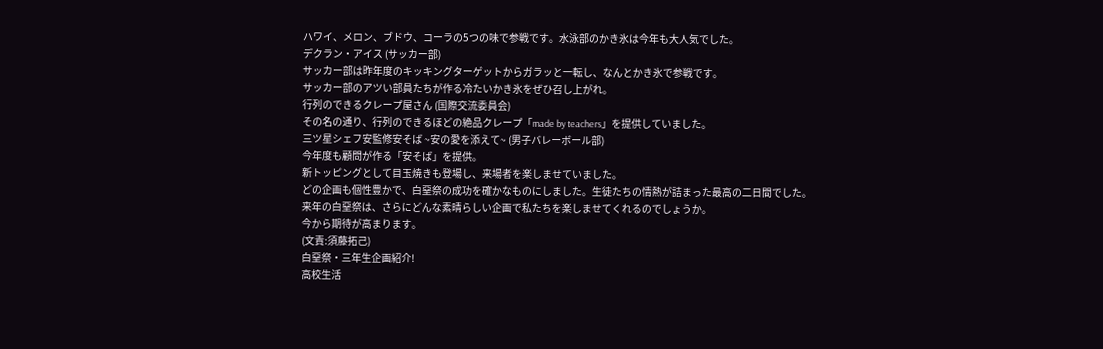ハワイ、メロン、ブドウ、コーラの5つの味で参戦です。水泳部のかき氷は今年も大人気でした。
デクラン・アイス (サッカー部)
サッカー部は昨年度のキッキングターゲットからガラッと一転し、なんとかき氷で参戦です。
サッカー部のアツい部員たちが作る冷たいかき氷をぜひ召し上がれ。
行列のできるクレープ屋さん (国際交流委員会)
その名の通り、行列のできるほどの絶品クレープ「made by teachers」を提供していました。
三ツ星シェフ安監修安そば ~安の愛を添えて~ (男子バレーボール部)
今年度も顧問が作る「安そば」を提供。
新トッピングとして目玉焼きも登場し、来場者を楽しませていました。
どの企画も個性豊かで、白堊祭の成功を確かなものにしました。生徒たちの情熱が詰まった最高の二日間でした。
来年の白堊祭は、さらにどんな素晴らしい企画で私たちを楽しませてくれるのでしょうか。
今から期待が高まります。
(文責:須藤拓己)
白堊祭・三年生企画紹介!
高校生活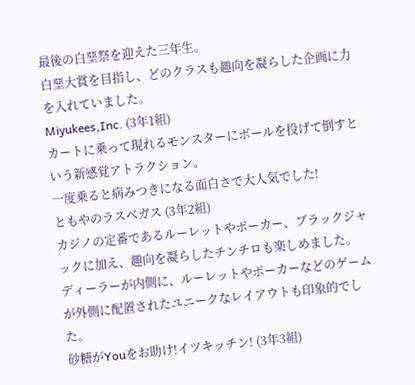最後の白堊祭を迎えた三年生。
白堊大賞を目指し、どのクラスも趣向を凝らした企画に力を入れていました。
Miyukees,Inc. (3年1組)
カートに乗って現れるモンスターにボールを投げて倒すという新感覚アトラクション。
一度乗ると病みつきになる面白さで大人気でした!
ともやのラスベガス (3年2組)
カジノの定番であるルーレットやポーカー、ブラックジャックに加え、趣向を凝らしたチンチロも楽しめました。
ディーラーが内側に、ルーレットやポーカーなどのゲームが外側に配置されたユニークなレイアウトも印象的でした。
砂糖がYouをお助け!イツキッチン! (3年3組)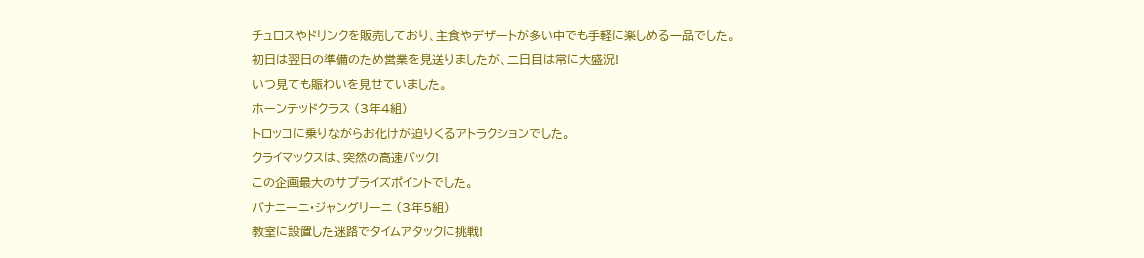チュロスやドリンクを販売しており、主食やデザートが多い中でも手軽に楽しめる一品でした。
初日は翌日の準備のため営業を見送りましたが、二日目は常に大盛況!
いつ見ても賑わいを見せていました。
ホーンテッドクラス (3年4組)
トロッコに乗りながらお化けが迫りくるアトラクションでした。
クライマックスは、突然の高速バック!
この企画最大のサプライズポイントでした。
バナニーニ・ジャングリーニ (3年5組)
教室に設置した迷路でタイムアタックに挑戦!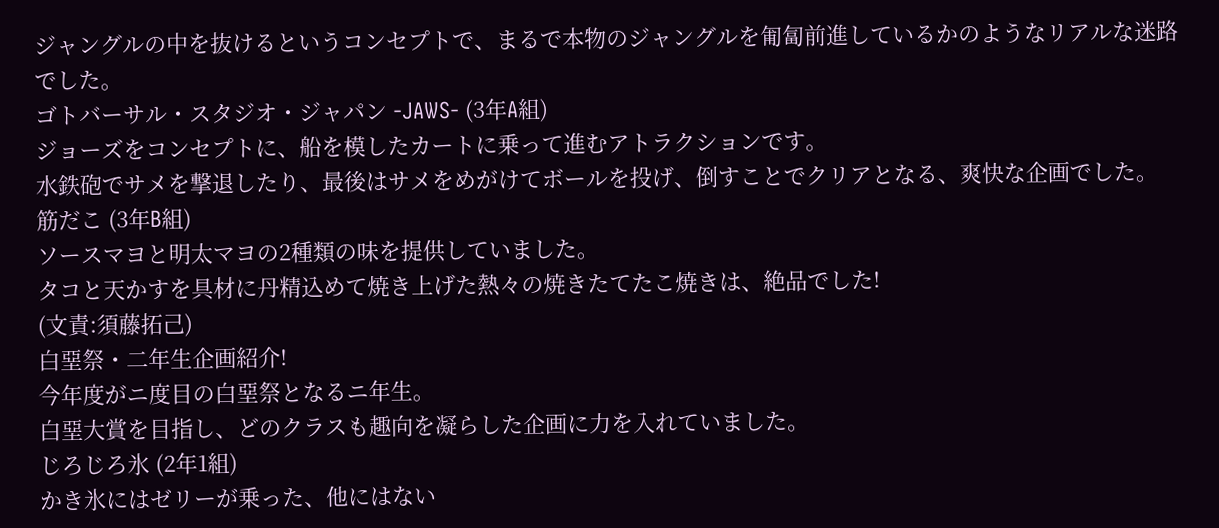ジャングルの中を抜けるというコンセプトで、まるで本物のジャングルを匍匐前進しているかのようなリアルな迷路でした。
ゴトバーサル・スタジオ・ジャパン -JAWS- (3年A組)
ジョーズをコンセプトに、船を模したカートに乗って進むアトラクションです。
水鉄砲でサメを撃退したり、最後はサメをめがけてボールを投げ、倒すことでクリアとなる、爽快な企画でした。
筋だこ (3年B組)
ソースマヨと明太マヨの2種類の味を提供していました。
タコと天かすを具材に丹精込めて焼き上げた熱々の焼きたてたこ焼きは、絶品でした!
(文責:須藤拓己)
白堊祭・二年生企画紹介!
今年度がニ度目の白堊祭となるニ年生。
白堊大賞を目指し、どのクラスも趣向を凝らした企画に力を入れていました。
じろじろ氷 (2年1組)
かき氷にはゼリーが乗った、他にはない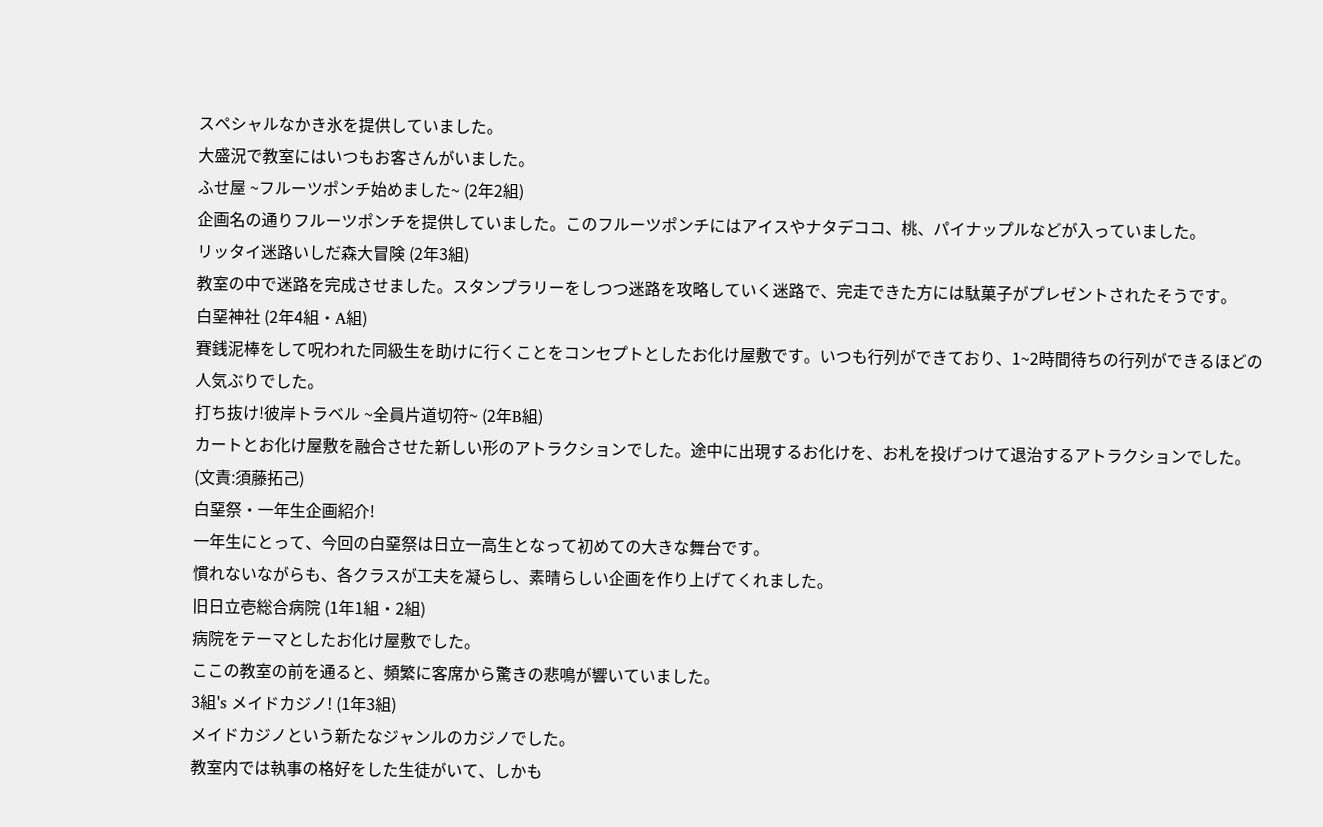スペシャルなかき氷を提供していました。
大盛況で教室にはいつもお客さんがいました。
ふせ屋 ~フルーツポンチ始めました~ (2年2組)
企画名の通りフルーツポンチを提供していました。このフルーツポンチにはアイスやナタデココ、桃、パイナップルなどが入っていました。
リッタイ迷路いしだ森大冒険 (2年3組)
教室の中で迷路を完成させました。スタンプラリーをしつつ迷路を攻略していく迷路で、完走できた方には駄菓子がプレゼントされたそうです。
白堊神社 (2年4組・A組)
賽銭泥棒をして呪われた同級生を助けに行くことをコンセプトとしたお化け屋敷です。いつも行列ができており、1~2時間待ちの行列ができるほどの人気ぶりでした。
打ち抜け!彼岸トラベル ~全員片道切符~ (2年B組)
カートとお化け屋敷を融合させた新しい形のアトラクションでした。途中に出現するお化けを、お札を投げつけて退治するアトラクションでした。
(文責:須藤拓己)
白堊祭・一年生企画紹介!
一年生にとって、今回の白堊祭は日立一高生となって初めての大きな舞台です。
慣れないながらも、各クラスが工夫を凝らし、素晴らしい企画を作り上げてくれました。
旧日立壱総合病院 (1年1組・2組)
病院をテーマとしたお化け屋敷でした。
ここの教室の前を通ると、頻繁に客席から驚きの悲鳴が響いていました。
3組's メイドカジノ! (1年3組)
メイドカジノという新たなジャンルのカジノでした。
教室内では執事の格好をした生徒がいて、しかも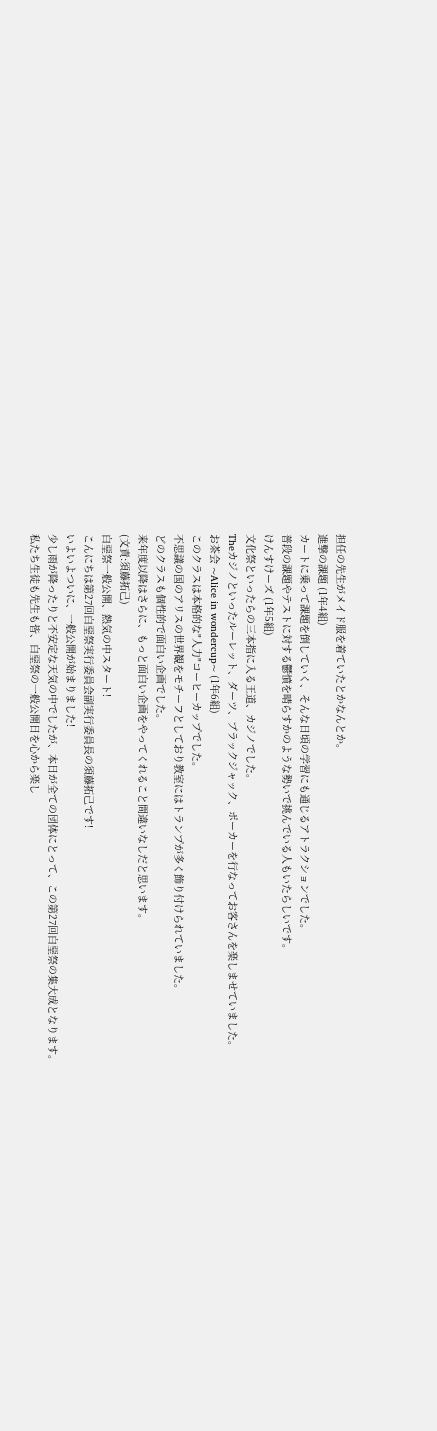担任の先生がメイド服を着ていたとかなんとか。
進撃の課題 (1年4組)
カートに乗って課題を倒していく、そんな日頃の学習にも通じるアトラクションでした。
普段の課題やテストに対する鬱憤を晴らすかのような勢いで挑んでいる人もいたらしいです。
けんすけーズ (1年5組)
文化祭といったらの三本指に入る王道、カジノでした。
Theカジノといったルーレット、ダーツ、ブラックジャック、ポーカーを行なってお客さんを楽しませていました。
お茶会 ~Alice in wondercup~ (1年6組)
このクラスは本格的な"人力"コーヒーカップでした。
不思議の国のアリスの世界観をモチーフとしており教室にはトランプが多く飾り付けられていました。
どのクラスも個性的で面白い企画でした。
来年度以降はさらに、もっと面白い企画をやってくれること間違いなしだと思います。
(文責:須藤拓己)
白堊祭一般公開、熱気の中スタート!
こんにちは第27回白堊祭実行委員会副実行委員長の須藤拓己です!
いよいよついに、一般公開が始まりました!
少し雨が降ったりと不安定な天気の中でしたが、本日が全ての団体にとって、この第27回白堊祭の集大成となります。
私たち生徒も先生も皆、白堊祭の一般公開日を心から楽し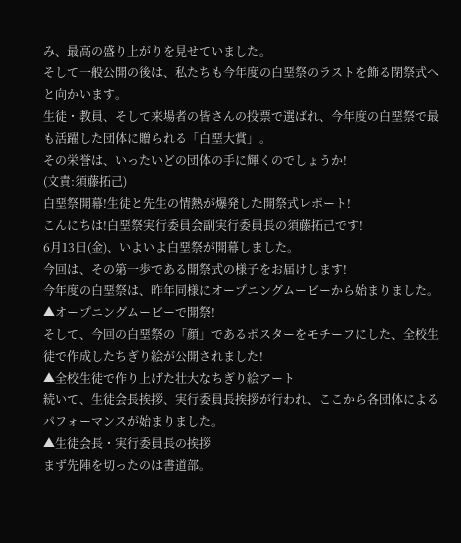み、最高の盛り上がりを見せていました。
そして一般公開の後は、私たちも今年度の白堊祭のラストを飾る閉祭式へと向かいます。
生徒・教員、そして来場者の皆さんの投票で選ばれ、今年度の白堊祭で最も活躍した団体に贈られる「白堊大賞」。
その栄誉は、いったいどの団体の手に輝くのでしょうか!
(文責:須藤拓己)
白堊祭開幕!生徒と先生の情熱が爆発した開祭式レポート!
こんにちは!白堊祭実行委員会副実行委員長の須藤拓己です!
6月13日(金)、いよいよ白堊祭が開幕しました。
今回は、その第一歩である開祭式の様子をお届けします!
今年度の白堊祭は、昨年同様にオープニングムービーから始まりました。
▲オープニングムービーで開祭!
そして、今回の白堊祭の「顔」であるポスターをモチーフにした、全校生徒で作成したちぎり絵が公開されました!
▲全校生徒で作り上げた壮大なちぎり絵アート
続いて、生徒会長挨拶、実行委員長挨拶が行われ、ここから各団体によるパフォーマンスが始まりました。
▲生徒会長・実行委員長の挨拶
まず先陣を切ったのは書道部。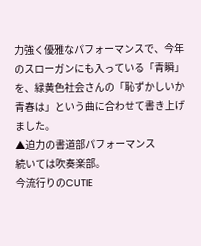力強く優雅なパフォーマンスで、今年のスローガンにも入っている「青瞬」を、緑黄色社会さんの「恥ずかしいか青春は」という曲に合わせて書き上げました。
▲迫力の書道部パフォーマンス
続いては吹奏楽部。
今流行りのCUTIE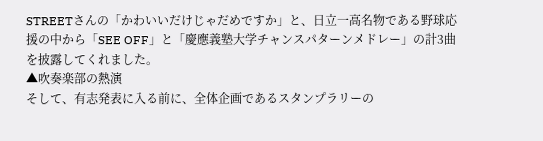STREETさんの「かわいいだけじゃだめですか」と、日立一高名物である野球応援の中から「SEE OFF」と「慶應義塾大学チャンスパターンメドレー」の計3曲を披露してくれました。
▲吹奏楽部の熱演
そして、有志発表に入る前に、全体企画であるスタンプラリーの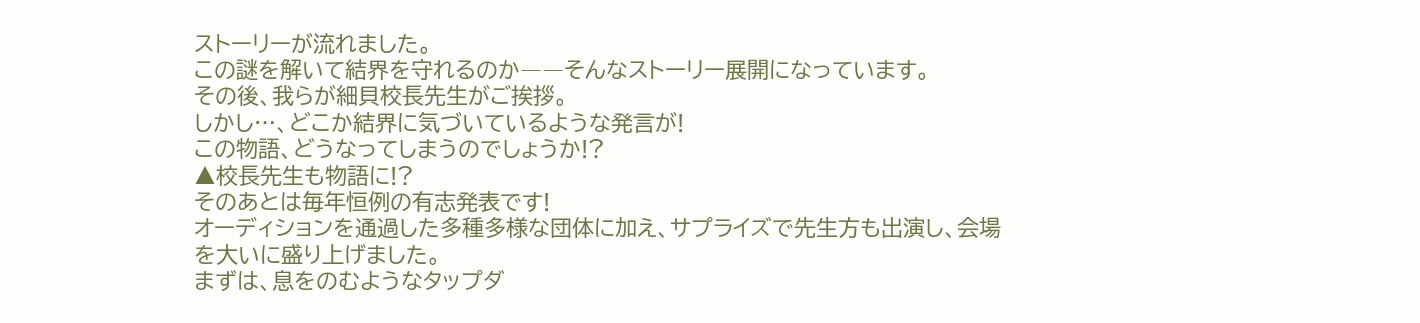ストーリーが流れました。
この謎を解いて結界を守れるのか――そんなストーリー展開になっています。
その後、我らが細貝校長先生がご挨拶。
しかし…、どこか結界に気づいているような発言が!
この物語、どうなってしまうのでしょうか!?
▲校長先生も物語に!?
そのあとは毎年恒例の有志発表です!
オーディションを通過した多種多様な団体に加え、サプライズで先生方も出演し、会場を大いに盛り上げました。
まずは、息をのむようなタップダ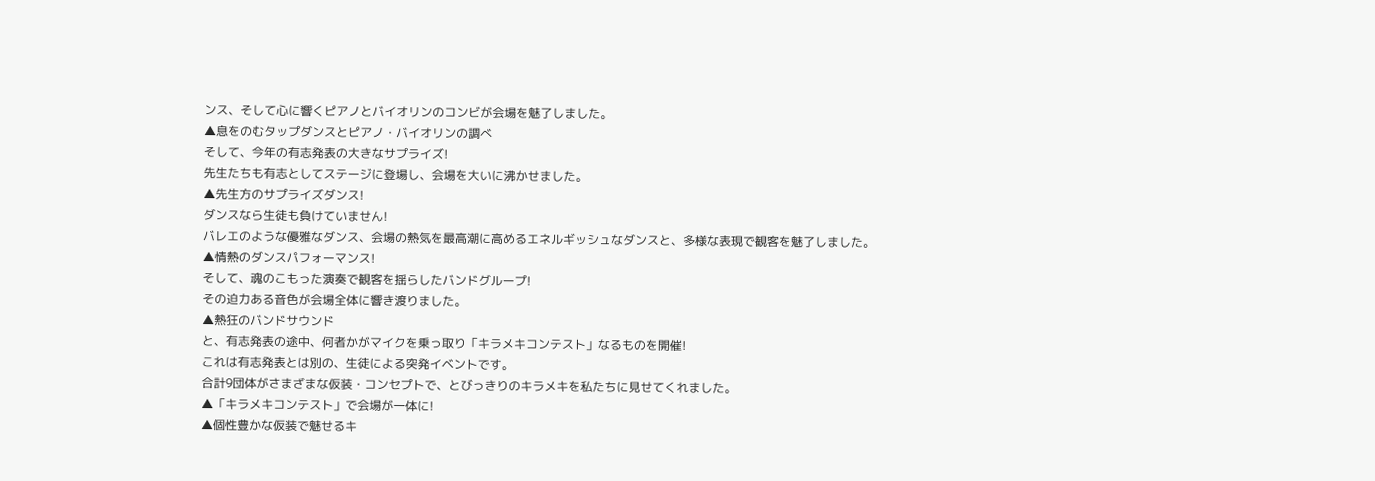ンス、そして心に響くピアノとバイオリンのコンビが会場を魅了しました。
▲息をのむタップダンスとピアノ・バイオリンの調べ
そして、今年の有志発表の大きなサプライズ!
先生たちも有志としてステージに登場し、会場を大いに沸かせました。
▲先生方のサプライズダンス!
ダンスなら生徒も負けていません!
バレエのような優雅なダンス、会場の熱気を最高潮に高めるエネルギッシュなダンスと、多様な表現で観客を魅了しました。
▲情熱のダンスパフォーマンス!
そして、魂のこもった演奏で観客を揺らしたバンドグループ!
その迫力ある音色が会場全体に響き渡りました。
▲熱狂のバンドサウンド
と、有志発表の途中、何者かがマイクを乗っ取り「キラメキコンテスト」なるものを開催!
これは有志発表とは別の、生徒による突発イベントです。
合計9団体がさまざまな仮装・コンセプトで、とびっきりのキラメキを私たちに見せてくれました。
▲「キラメキコンテスト」で会場が一体に!
▲個性豊かな仮装で魅せるキ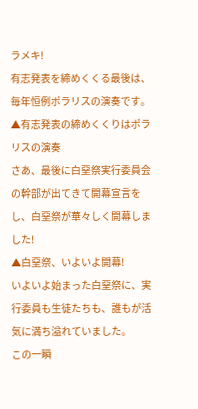ラメキ!
有志発表を締めくくる最後は、毎年恒例ポラリスの演奏です。
▲有志発表の締めくくりはポラリスの演奏
さあ、最後に白堊祭実行委員会の幹部が出てきて開幕宣言をし、白堊祭が華々しく開幕しました!
▲白堊祭、いよいよ開幕!
いよいよ始まった白堊祭に、実行委員も生徒たちも、誰もが活気に満ち溢れていました。
この一瞬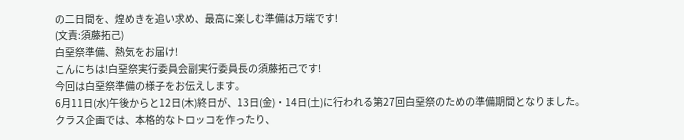の二日間を、煌めきを追い求め、最高に楽しむ準備は万端です!
(文責:須藤拓己)
白堊祭準備、熱気をお届け!
こんにちは!白堊祭実行委員会副実行委員長の須藤拓己です!
今回は白堊祭準備の様子をお伝えします。
6月11日(水)午後からと12日(木)終日が、13日(金)・14日(土)に行われる第27回白堊祭のための準備期間となりました。
クラス企画では、本格的なトロッコを作ったり、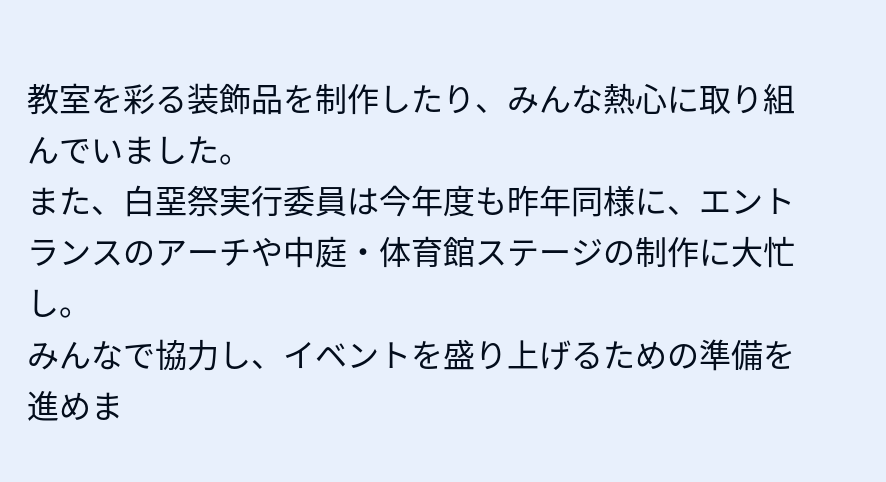教室を彩る装飾品を制作したり、みんな熱心に取り組んでいました。
また、白堊祭実行委員は今年度も昨年同様に、エントランスのアーチや中庭・体育館ステージの制作に大忙し。
みんなで協力し、イベントを盛り上げるための準備を進めま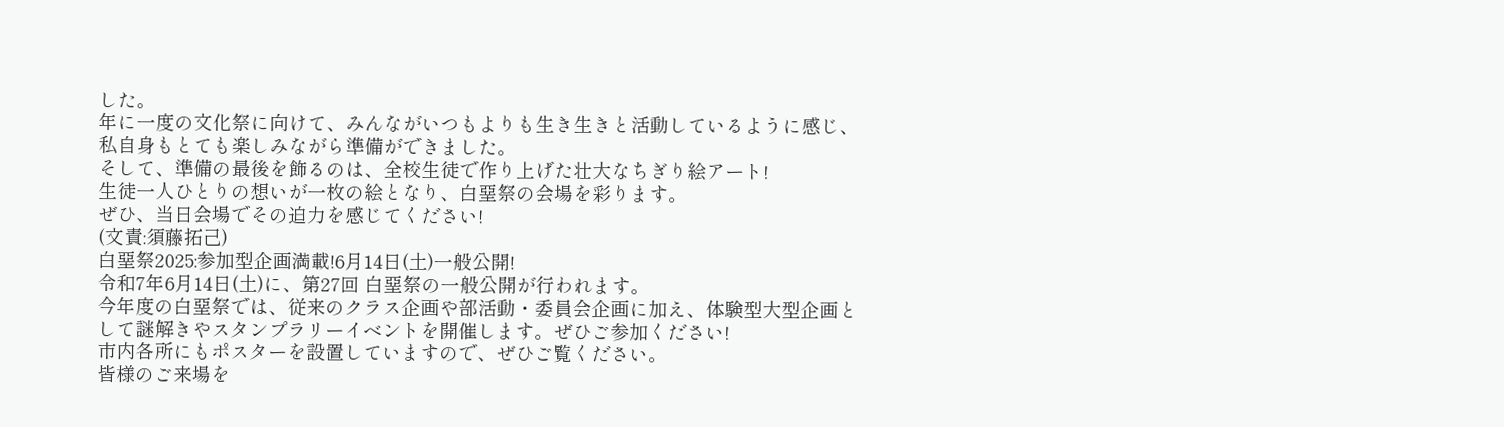した。
年に一度の文化祭に向けて、みんながいつもよりも生き生きと活動しているように感じ、私自身もとても楽しみながら準備ができました。
そして、準備の最後を飾るのは、全校生徒で作り上げた壮大なちぎり絵アート!
生徒一人ひとりの想いが一枚の絵となり、白堊祭の会場を彩ります。
ぜひ、当日会場でその迫力を感じてください!
(文責:須藤拓己)
白堊祭2025:参加型企画満載!6月14日(土)一般公開!
令和7年6月14日(土)に、第27回 白堊祭の一般公開が行われます。
今年度の白堊祭では、従来のクラス企画や部活動・委員会企画に加え、体験型大型企画として謎解きやスタンプラリーイベントを開催します。ぜひご参加ください!
市内各所にもポスターを設置していますので、ぜひご覧ください。
皆様のご来場を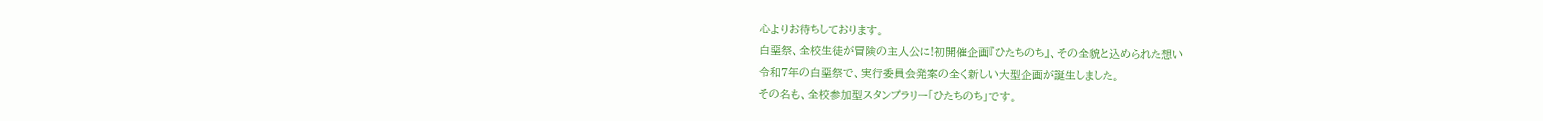心よりお待ちしております。
白堊祭、全校生徒が冒険の主人公に!初開催企画『ひたちのち』、その全貌と込められた想い
令和7年の白堊祭で、実行委員会発案の全く新しい大型企画が誕生しました。
その名も、全校参加型スタンプラリー「ひたちのち」です。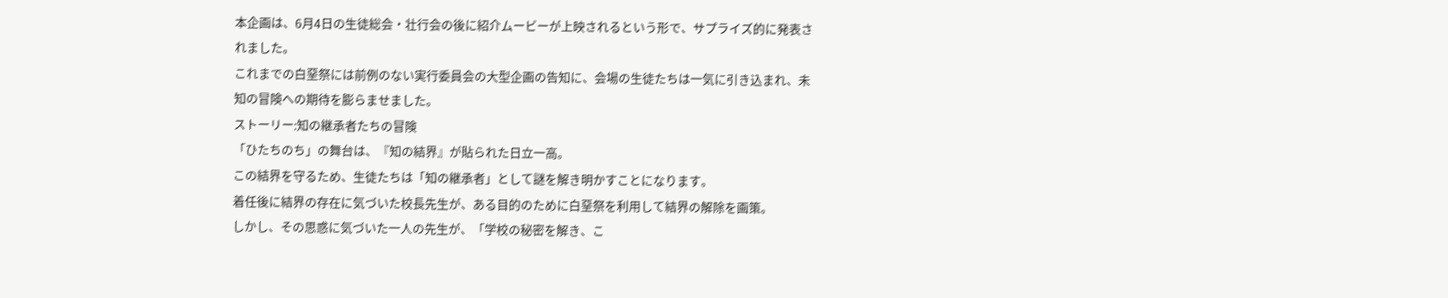本企画は、6月4日の生徒総会・壮行会の後に紹介ムービーが上映されるという形で、サプライズ的に発表されました。
これまでの白堊祭には前例のない実行委員会の大型企画の告知に、会場の生徒たちは一気に引き込まれ、未知の冒険への期待を膨らませました。
ストーリー:知の継承者たちの冒険
「ひたちのち」の舞台は、『知の結界』が貼られた日立一高。
この結界を守るため、生徒たちは「知の継承者」として謎を解き明かすことになります。
着任後に結界の存在に気づいた校長先生が、ある目的のために白堊祭を利用して結界の解除を画策。
しかし、その思惑に気づいた一人の先生が、「学校の秘密を解き、こ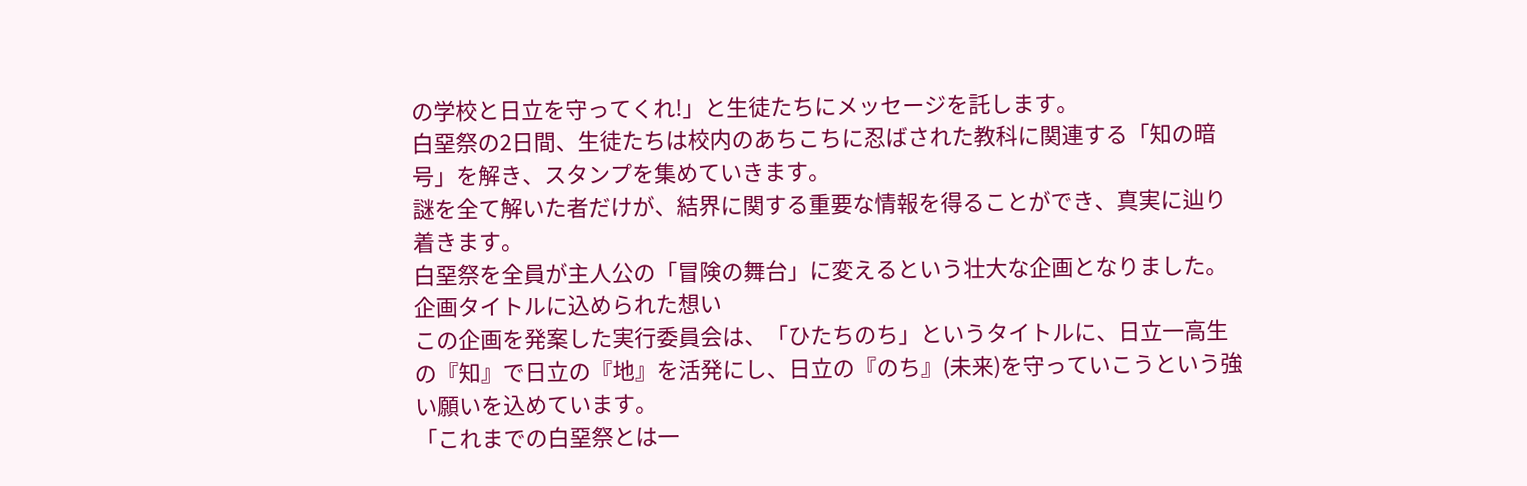の学校と日立を守ってくれ!」と生徒たちにメッセージを託します。
白堊祭の2日間、生徒たちは校内のあちこちに忍ばされた教科に関連する「知の暗号」を解き、スタンプを集めていきます。
謎を全て解いた者だけが、結界に関する重要な情報を得ることができ、真実に辿り着きます。
白堊祭を全員が主人公の「冒険の舞台」に変えるという壮大な企画となりました。
企画タイトルに込められた想い
この企画を発案した実行委員会は、「ひたちのち」というタイトルに、日立一高生の『知』で日立の『地』を活発にし、日立の『のち』(未来)を守っていこうという強い願いを込めています。
「これまでの白堊祭とは一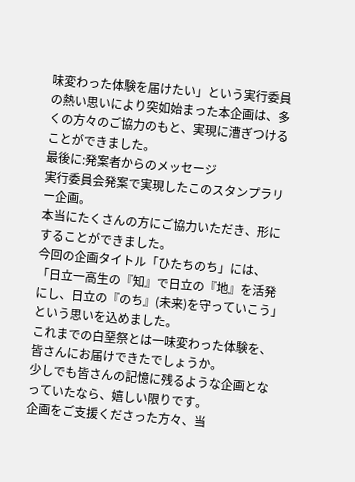味変わった体験を届けたい」という実行委員の熱い思いにより突如始まった本企画は、多くの方々のご協力のもと、実現に漕ぎつけることができました。
最後に:発案者からのメッセージ
実行委員会発案で実現したこのスタンプラリー企画。
本当にたくさんの方にご協力いただき、形にすることができました。
今回の企画タイトル「ひたちのち」には、「日立一高生の『知』で日立の『地』を活発にし、日立の『のち』(未来)を守っていこう」という思いを込めました。
これまでの白堊祭とは一味変わった体験を、皆さんにお届けできたでしょうか。
少しでも皆さんの記憶に残るような企画となっていたなら、嬉しい限りです。
企画をご支援くださった方々、当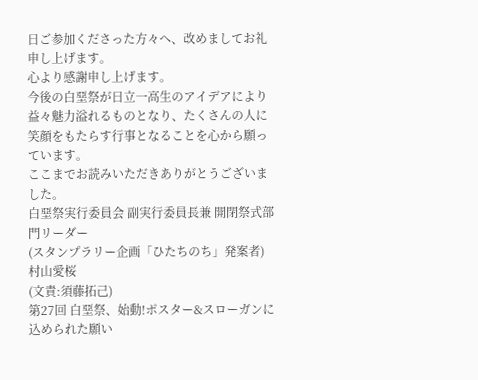日ご参加くださった方々へ、改めましてお礼申し上げます。
心より感謝申し上げます。
今後の白堊祭が日立一高生のアイデアにより益々魅力溢れるものとなり、たくさんの人に笑顔をもたらす行事となることを心から願っています。
ここまでお読みいただきありがとうございました。
白堊祭実行委員会 副実行委員長兼 開閉祭式部門リーダー
(スタンプラリー企画「ひたちのち」発案者) 村山愛桜
(文責:須藤拓己)
第27回 白堊祭、始動!ポスター&スローガンに込められた願い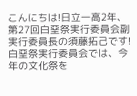こんにちは!日立一高2年、第27回白堊祭実行委員会副実行委員長の須藤拓己です!
白堊祭実行委員会では、今年の文化祭を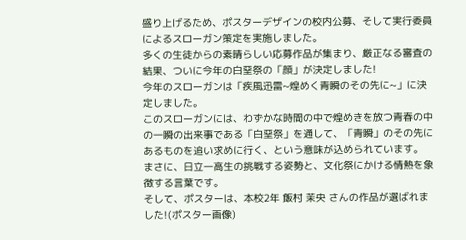盛り上げるため、ポスターデザインの校内公募、そして実行委員によるスローガン策定を実施しました。
多くの生徒からの素晴らしい応募作品が集まり、厳正なる審査の結果、ついに今年の白堊祭の「顔」が決定しました!
今年のスローガンは「疾風迅雷~煌めく青瞬のその先に~」に決定しました。
このスローガンには、わずかな時間の中で煌めきを放つ青春の中の一瞬の出来事である「白堊祭」を通して、「青瞬」のその先にあるものを追い求めに行く、という意味が込められています。
まさに、日立一高生の挑戦する姿勢と、文化祭にかける情熱を象徴する言葉です。
そして、ポスターは、本校2年 飯村 茉央 さんの作品が選ばれました!(ポスター画像)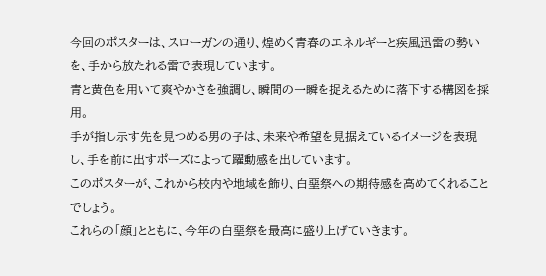今回のポスターは、スローガンの通り、煌めく青春のエネルギーと疾風迅雷の勢いを、手から放たれる雷で表現しています。
青と黄色を用いて爽やかさを強調し、瞬間の一瞬を捉えるために落下する構図を採用。
手が指し示す先を見つめる男の子は、未来や希望を見据えているイメージを表現し、手を前に出すポーズによって躍動感を出しています。
このポスターが、これから校内や地域を飾り、白堊祭への期待感を高めてくれることでしょう。
これらの「顔」とともに、今年の白堊祭を最高に盛り上げていきます。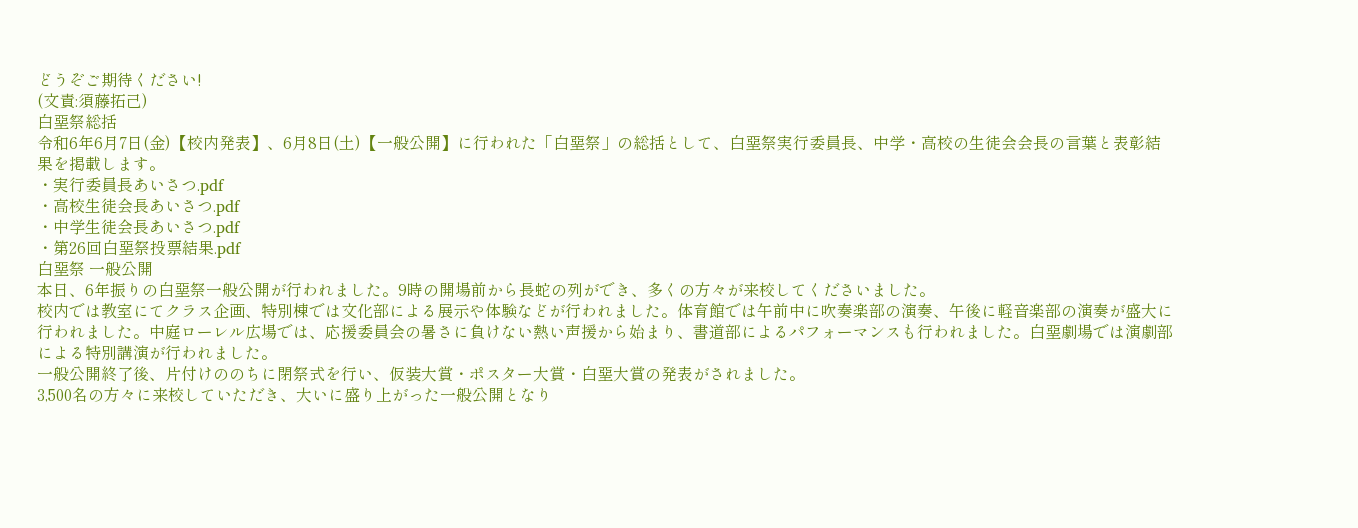どうぞご期待ください!
(文責:須藤拓己)
白堊祭総括
令和6年6月7日(金)【校内発表】、6月8日(土)【一般公開】に行われた「白堊祭」の総括として、白堊祭実行委員長、中学・高校の生徒会会長の言葉と表彰結果を掲載します。
・実行委員長あいさつ.pdf
・高校生徒会長あいさつ.pdf
・中学生徒会長あいさつ.pdf
・第26回白堊祭投票結果.pdf
白堊祭 一般公開
本日、6年振りの白堊祭一般公開が行われました。9時の開場前から長蛇の列ができ、多くの方々が来校してくださいました。
校内では教室にてクラス企画、特別棟では文化部による展示や体験などが行われました。体育館では午前中に吹奏楽部の演奏、午後に軽音楽部の演奏が盛大に行われました。中庭ローレル広場では、応援委員会の暑さに負けない熱い声援から始まり、書道部によるパフォーマンスも行われました。白堊劇場では演劇部による特別講演が行われました。
一般公開終了後、片付けののちに閉祭式を行い、仮装大賞・ポスター大賞・白堊大賞の発表がされました。
3,500名の方々に来校していただき、大いに盛り上がった一般公開となり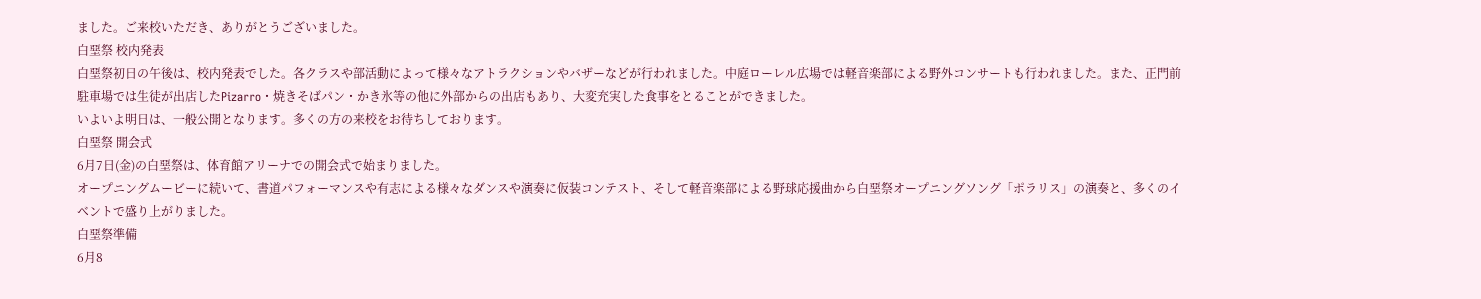ました。ご来校いただき、ありがとうございました。
白堊祭 校内発表
白堊祭初日の午後は、校内発表でした。各クラスや部活動によって様々なアトラクションやバザーなどが行われました。中庭ローレル広場では軽音楽部による野外コンサートも行われました。また、正門前駐車場では生徒が出店したPizarro・焼きそばパン・かき氷等の他に外部からの出店もあり、大変充実した食事をとることができました。
いよいよ明日は、一般公開となります。多くの方の来校をお待ちしております。
白堊祭 開会式
6月7日(金)の白堊祭は、体育館アリーナでの開会式で始まりました。
オープニングムービーに続いて、書道パフォーマンスや有志による様々なダンスや演奏に仮装コンテスト、そして軽音楽部による野球応援曲から白堊祭オープニングソング「ポラリス」の演奏と、多くのイベントで盛り上がりました。
白堊祭準備
6月8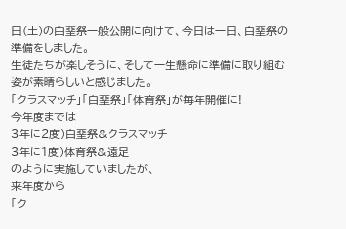日(土)の白堊祭一般公開に向けて、今日は一日、白堊祭の準備をしました。
生徒たちが楽しそうに、そして一生懸命に準備に取り組む姿が素晴らしいと感じました。
「クラスマッチ」「白堊祭」「体育祭」が毎年開催に!
今年度までは
3年に2度)白堊祭&クラスマッチ
3年に1度)体育祭&遠足
のように実施していましたが、
来年度から
「ク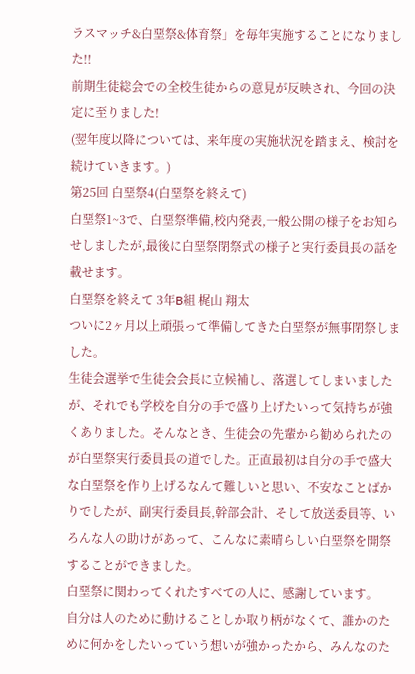ラスマッチ&白堊祭&体育祭」を毎年実施することになりました!!
前期生徒総会での全校生徒からの意見が反映され、今回の決定に至りました!
(翌年度以降については、来年度の実施状況を踏まえ、検討を続けていきます。)
第25回 白堊祭4(白堊祭を終えて)
白堊祭1~3で、白堊祭準備,校内発表,一般公開の様子をお知らせしましたが,最後に白堊祭閉祭式の様子と実行委員長の話を載せます。
白堊祭を終えて 3年B組 梶山 翔太
ついに2ヶ月以上頑張って準備してきた白堊祭が無事閉祭しました。
生徒会選挙で生徒会会長に立候補し、落選してしまいましたが、それでも学校を自分の手で盛り上げたいって気持ちが強くありました。そんなとき、生徒会の先輩から勧められたのが白堊祭実行委員長の道でした。正直最初は自分の手で盛大な白堊祭を作り上げるなんて難しいと思い、不安なことばかりでしたが、副実行委員長,幹部会計、そして放送委員等、いろんな人の助けがあって、こんなに素晴らしい白堊祭を開祭することができました。
白堊祭に関わってくれたすべての人に、感謝しています。
自分は人のために動けることしか取り柄がなくて、誰かのために何かをしたいっていう想いが強かったから、みんなのた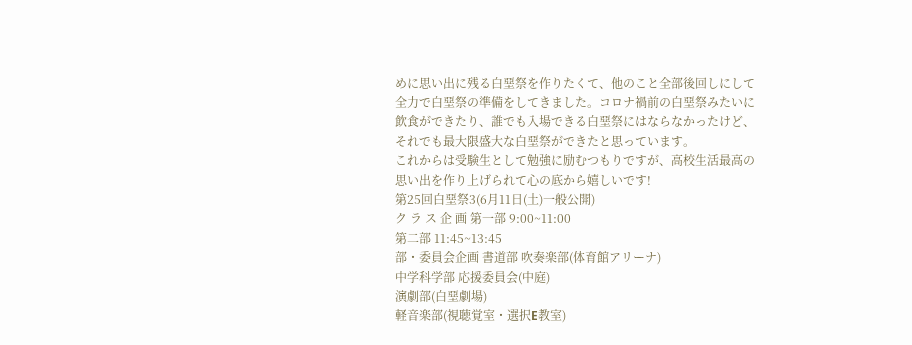めに思い出に残る白堊祭を作りたくて、他のこと全部後回しにして全力で白堊祭の準備をしてきました。コロナ禍前の白堊祭みたいに飲食ができたり、誰でも入場できる白堊祭にはならなかったけど、それでも最大限盛大な白堊祭ができたと思っています。
これからは受験生として勉強に励むつもりですが、高校生活最高の思い出を作り上げられて心の底から嬉しいです!
第25回白堊祭3(6月11日(土)一般公開)
ク ラ ス 企 画 第一部 9:00~11:00
第二部 11:45~13:45
部・委員会企画 書道部 吹奏楽部(体育館アリーナ)
中学科学部 応援委員会(中庭)
演劇部(白堊劇場)
軽音楽部(視聴覚室・選択E教室)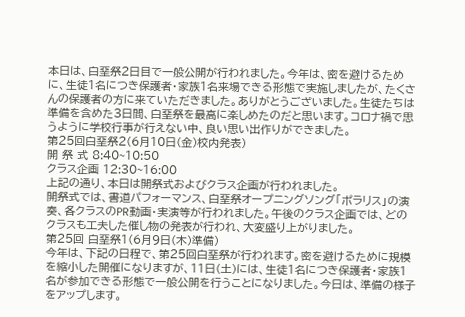本日は、白堊祭2日目で一般公開が行われました。今年は、密を避けるために、生徒1名につき保護者・家族1名来場できる形態で実施しましたが、たくさんの保護者の方に来ていただきました。ありがとうございました。生徒たちは準備を含めた3日間、白堊祭を最高に楽しめたのだと思います。コロナ禍で思うように学校行事が行えない中、良い思い出作りができました。
第25回白堊祭2(6月10日(金)校内発表)
開 祭 式 8:40~10:50
クラス企画 12:30~16:00
上記の通り、本日は開祭式およびクラス企画が行われました。
開祭式では、書道パフォーマンス、白堊祭オープニングソング「ポラリス」の演奏、各クラスのPR動画・実演等が行われました。午後のクラス企画では、どのクラスも工夫した催し物の発表が行われ、大変盛り上がりました。
第25回 白堊祭1(6月9日(木)準備)
今年は、下記の日程で、第25回白堊祭が行われます。密を避けるために規模を縮小した開催になりますが、11日(土)には、生徒1名につき保護者・家族1名が参加できる形態で一般公開を行うことになりました。今日は、準備の様子をアップします。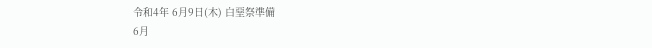令和4年 6月9日(木) 白堊祭準備
6月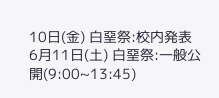10日(金) 白堊祭:校内発表
6月11日(土) 白堊祭:一般公開(9:00~13:45)